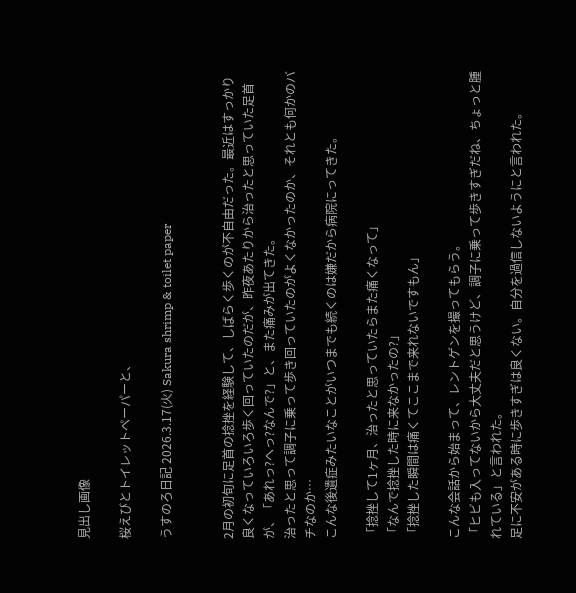見出し画像

桜えびとトイレットペーパーと、

うすのろ日記 2026.3.17(火) Sakura shrimp & toilet paper


2月の初旬に足首の捻挫を経験して、しばらく歩くのが不自由だった。最近はすっかり良くなっていろいろ歩く回っていたのだが、昨夜あたりから治ったと思っていた足首が、「あれっ?へっ?なんで?」と、また痛みが出てきた。
治ったと思って調子に乗って歩き回っていたのがよくなかったのか、それとも何かのバチなのか…
こんな後遺症みたいなことがいつまでも続くのは嫌だから病院にってきた。

「捻挫して1ヶ月、治ったと思っていたらまた痛くなって」
「なんで捻挫した時に来なかったの?」
「捻挫した瞬間は痛くてここまで来れないですもん」

こんな会話から始まって、レントゲンを撮ってもらう。
「ヒビも入ってないから大丈夫だと思うけど、調子に乗って歩きすぎだね、ちょっと腫れている」と言われた。
足に不安がある時に歩きすぎは良くない。自分を過信しないようにと言われた。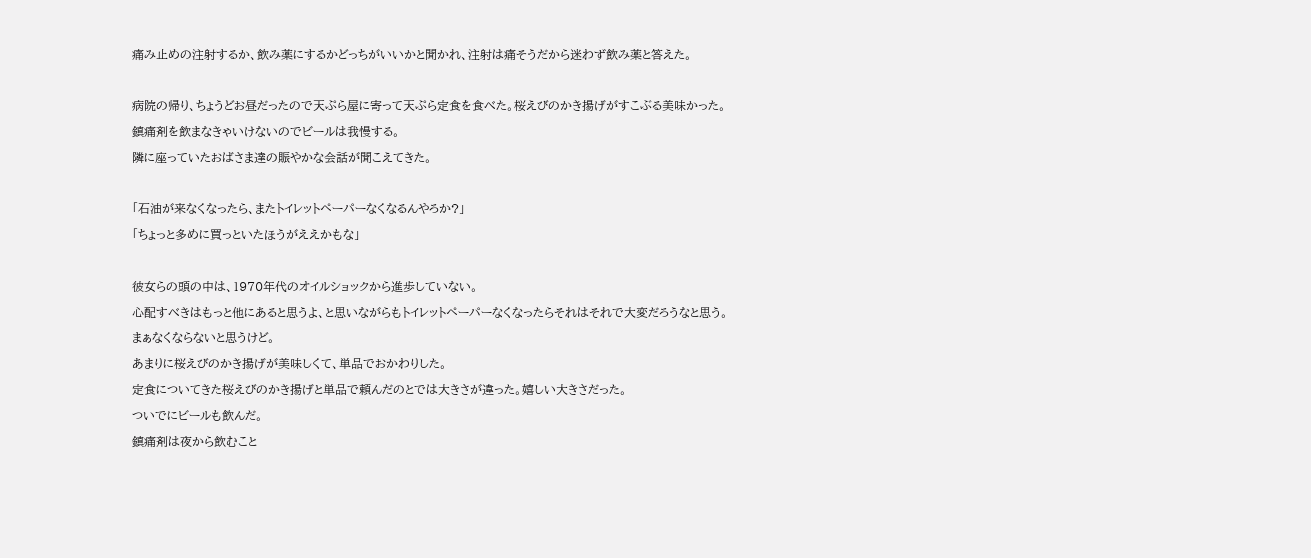痛み止めの注射するか、飲み薬にするかどっちがいいかと聞かれ、注射は痛そうだから迷わず飲み薬と答えた。

病院の帰り、ちょうどお昼だったので天ぷら屋に寄って天ぷら定食を食べた。桜えびのかき揚げがすこぶる美味かった。
鎮痛剤を飲まなきゃいけないのでビールは我慢する。
隣に座っていたおばさま達の賑やかな会話が聞こえてきた。

「石油が来なくなったら、またトイレットペーパーなくなるんやろか?」
「ちょっと多めに買っといたほうがええかもな」

彼女らの頭の中は、1970年代のオイルショックから進歩していない。
心配すべきはもっと他にあると思うよ、と思いながらもトイレットペーパーなくなったらそれはそれで大変だろうなと思う。
まぁなくならないと思うけど。
あまりに桜えびのかき揚げが美味しくて、単品でおかわりした。
定食についてきた桜えびのかき揚げと単品で頼んだのとでは大きさが違った。嬉しい大きさだった。
ついでにビールも飲んだ。
鎮痛剤は夜から飲むこと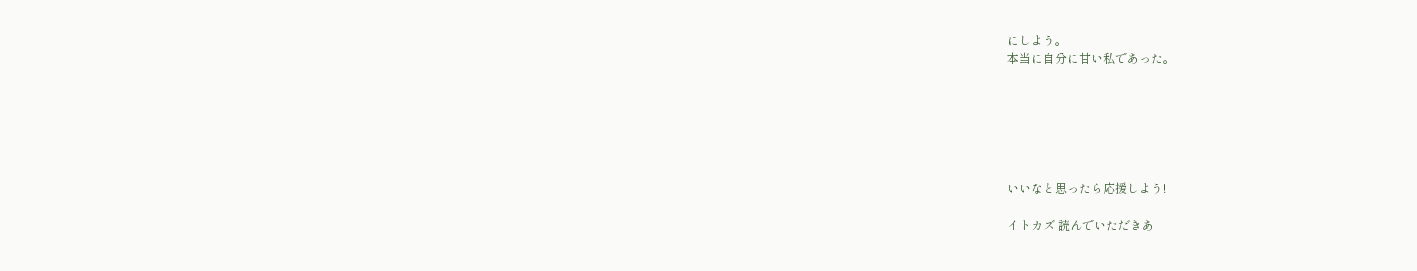にしよう。
本当に自分に甘い私であった。






いいなと思ったら応援しよう!

イトカズ 読んでいただきあ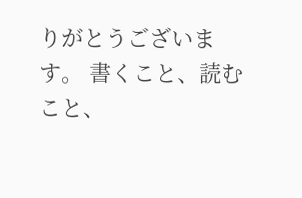りがとうございます。 書くこと、読むこと、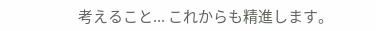考えること... これからも精進します。